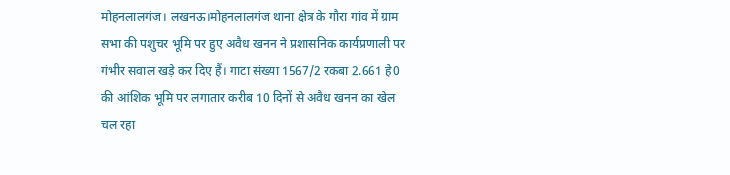मोहनलालगंज। लखनऊ।मोहनलालगंज थाना क्षेत्र के गौरा गांव में ग्राम सभा की पशुचर भूमि पर हुए अवैध खनन ने प्रशासनिक कार्यप्रणाली पर गंभीर सवाल खड़े कर दिए हैं। गाटा संख्या 1567/2 रकबा 2.661 हे0 की आंशिक भूमि पर लगातार करीब 10 दिनों से अवैध खनन का खेल चल रहा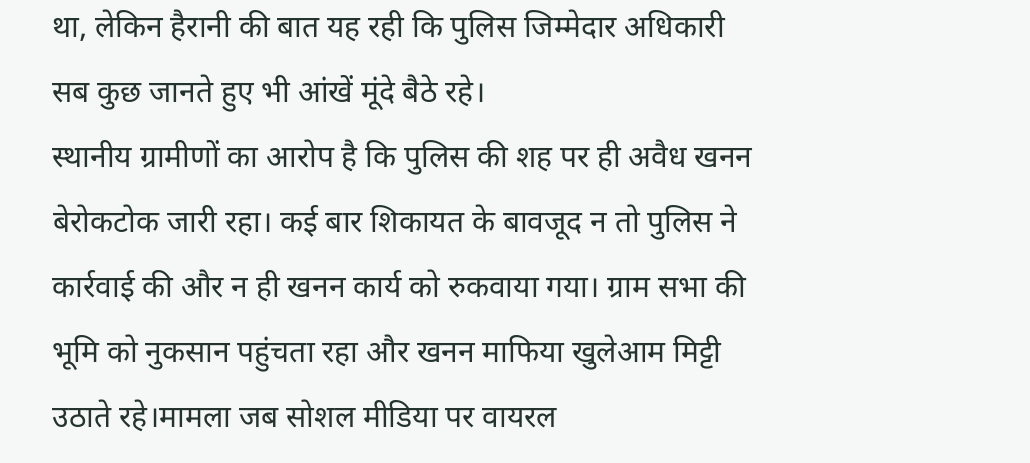था, लेकिन हैरानी की बात यह रही कि पुलिस जिम्मेदार अधिकारी सब कुछ जानते हुए भी आंखें मूंदे बैठे रहे।
स्थानीय ग्रामीणों का आरोप है कि पुलिस की शह पर ही अवैध खनन बेरोकटोक जारी रहा। कई बार शिकायत के बावजूद न तो पुलिस ने कार्रवाई की और न ही खनन कार्य को रुकवाया गया। ग्राम सभा की भूमि को नुकसान पहुंचता रहा और खनन माफिया खुलेआम मिट्टी उठाते रहे।मामला जब सोशल मीडिया पर वायरल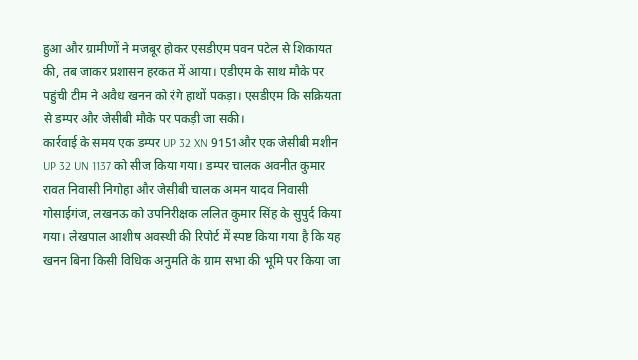हुआ और ग्रामीणों ने मजबूर होकर एसडीएम पवन पटेल से शिकायत की, तब जाकर प्रशासन हरकत में आया। एडीएम के साथ मौके पर पहुंची टीम ने अवैध खनन को रंगे हाथों पकड़ा। एसडीएम कि सक्रियता से डम्पर और जेसीबी मौके पर पकड़ी जा सकी।
कार्रवाई के समय एक डम्पर UP 32 XN 9151और एक जेसीबी मशीन UP 32 UN 1137 को सीज किया गया। डम्पर चालक अवनीत कुमार रावत निवासी निगोहा और जेसीबी चालक अमन यादव निवासी गोसाईगंज, लखनऊ को उपनिरीक्षक ललित कुमार सिंह के सुपुर्द किया गया। लेखपाल आशीष अवस्थी की रिपोर्ट में स्पष्ट किया गया है कि यह खनन बिना किसी विधिक अनुमति के ग्राम सभा की भूमि पर किया जा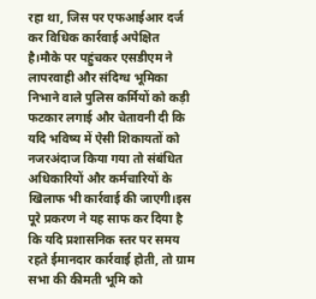रहा था, जिस पर एफआईआर दर्ज कर विधिक कार्रवाई अपेक्षित है।मौके पर पहुंचकर एसडीएम ने लापरवाही और संदिग्ध भूमिका निभाने वाले पुलिस कर्मियों को कड़ी फटकार लगाई और चेतावनी दी कि यदि भविष्य में ऐसी शिकायतों को नजरअंदाज किया गया तो संबंधित अधिकारियों और कर्मचारियों के खिलाफ भी कार्रवाई की जाएगी।इस पूरे प्रकरण ने यह साफ कर दिया है कि यदि प्रशासनिक स्तर पर समय रहते ईमानदार कार्रवाई होती, तो ग्राम सभा की कीमती भूमि को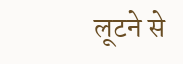लूटने से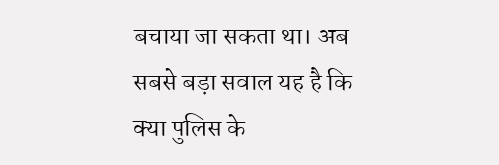बचाया जा सकता था। अब सबसे बड़ा सवाल यह है कि क्या पुलिस के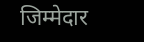जिम्मेदार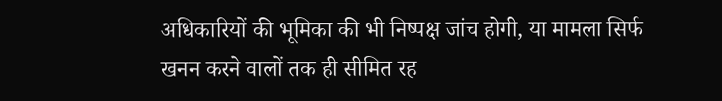अधिकारियों की भूमिका की भी निष्पक्ष जांच होगी, या मामला सिर्फ खनन करने वालों तक ही सीमित रह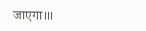जाएगा।।।